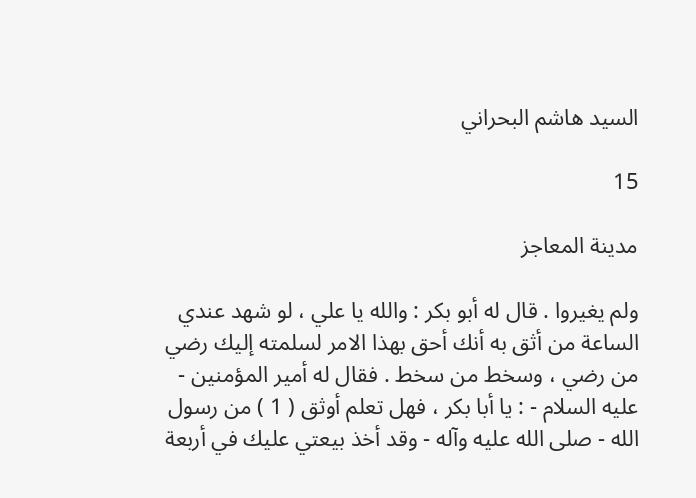السيد هاشم البحراني

15

مدينة المعاجز

ولم يغيروا . قال له أبو بكر : والله يا علي ، لو شهد عندي الساعة من أثق به أنك أحق بهذا الامر لسلمته إليك رضي من رضي ، وسخط من سخط . فقال له أمير المؤمنين - عليه السلام - : يا أبا بكر ، فهل تعلم أوثق ( 1 ) من رسول الله - صلى الله عليه وآله - وقد أخذ بيعتي عليك في أربعة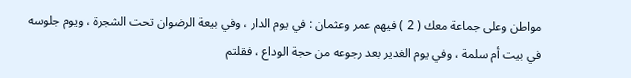مواطن وعلى جماعة معك ( 2 ) فيهم عمر وعثمان : في يوم الدار ، وفي بيعة الرضوان تحت الشجرة ، ويوم جلوسه في بيت أم سلمة ، وفي يوم الغدير بعد رجوعه من حجة الوداع ، فقلتم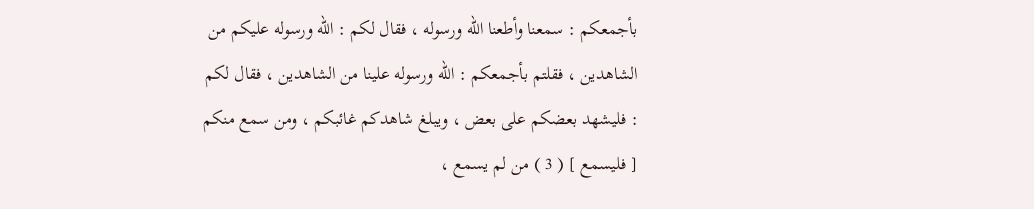بأجمعكم : سمعنا وأطعنا الله ورسوله ، فقال لكم : الله ورسوله عليكم من الشاهدين ، فقلتم بأجمعكم : الله ورسوله علينا من الشاهدين ، فقال لكم : فليشهد بعضكم على بعض ، ويبلغ شاهدكم غائبكم ، ومن سمع منكم [ فليسمع ] ( 3 ) من لم يسمع ،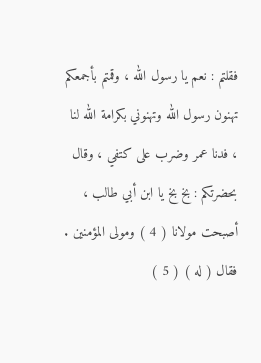فقلتم : نعم يا رسول الله ، وقمتم بأجمعكم تهنون رسول الله وتهنوني بكرامة الله لنا ، فدنا عمر وضرب على كتفي ، وقال بحضرتكم : بخ بخ يا ابن أبي طالب ، أصبحت مولانا ( 4 ) ومولى المؤمنين . فقال ( له ) ( 5 )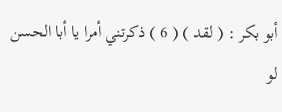أبو بكر : ( لقد ) ( 6 ) ذكرتني أمرا يا أبا الحسن لو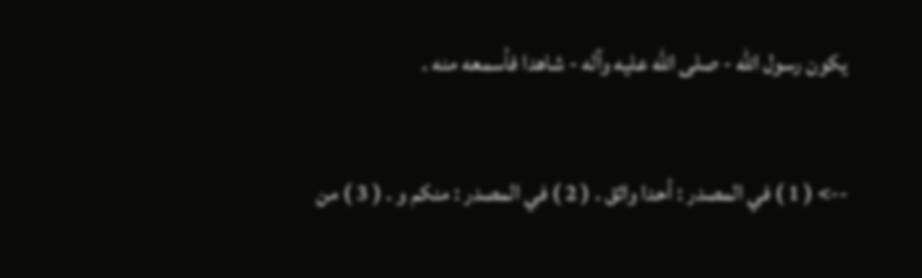يكون رسول الله - صلى الله عليه وآله - شاهدا فأسمعه منه .

--> ( 1 ) في المصدر : أحدا واثق . ( 2 ) في المصدر : منكم و . ( 3 ) من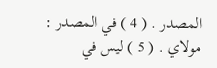المصدر . ( 4 ) في المصدر : مولاي . ( 5 ) ليس في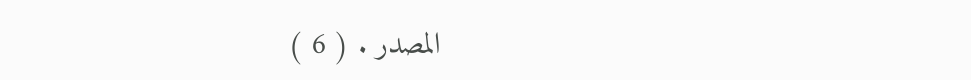المصدر . ( 6 )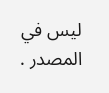ليس في المصدر .